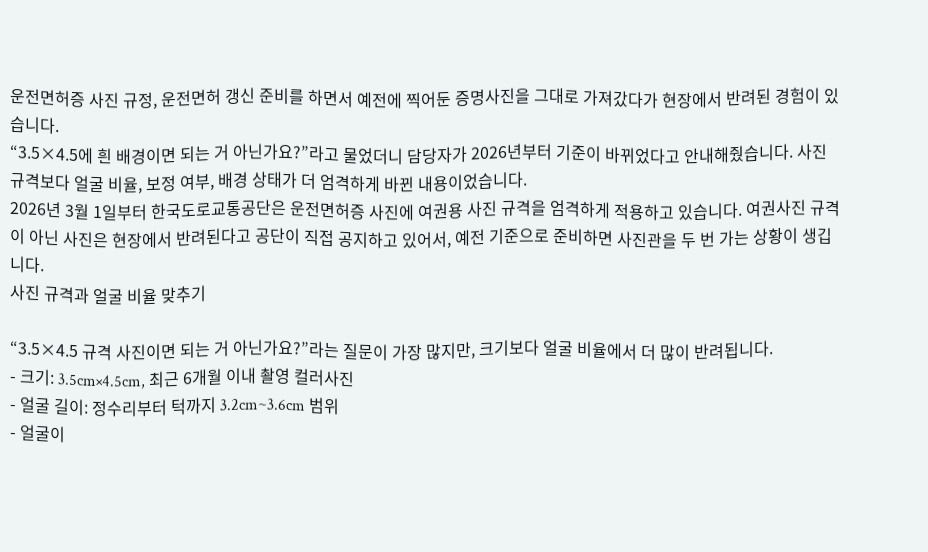운전면허증 사진 규정, 운전면허 갱신 준비를 하면서 예전에 찍어둔 증명사진을 그대로 가져갔다가 현장에서 반려된 경험이 있습니다.
“3.5×4.5에 흰 배경이면 되는 거 아닌가요?”라고 물었더니 담당자가 2026년부터 기준이 바뀌었다고 안내해줬습니다. 사진 규격보다 얼굴 비율, 보정 여부, 배경 상태가 더 엄격하게 바뀐 내용이었습니다.
2026년 3월 1일부터 한국도로교통공단은 운전면허증 사진에 여권용 사진 규격을 엄격하게 적용하고 있습니다. 여권사진 규격이 아닌 사진은 현장에서 반려된다고 공단이 직접 공지하고 있어서, 예전 기준으로 준비하면 사진관을 두 번 가는 상황이 생깁니다.
사진 규격과 얼굴 비율 맞추기

“3.5×4.5 규격 사진이면 되는 거 아닌가요?”라는 질문이 가장 많지만, 크기보다 얼굴 비율에서 더 많이 반려됩니다.
- 크기: 3.5cm×4.5cm, 최근 6개월 이내 촬영 컬러사진
- 얼굴 길이: 정수리부터 턱까지 3.2cm~3.6cm 범위
- 얼굴이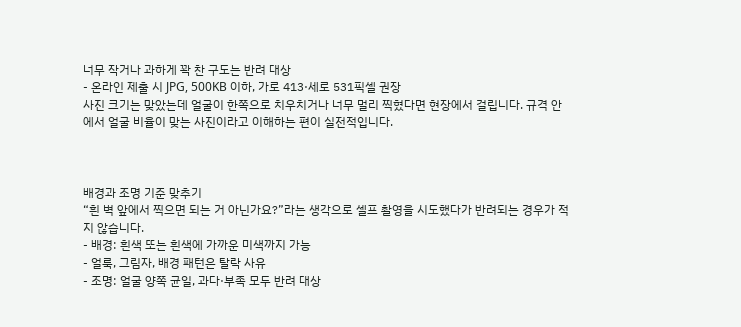너무 작거나 과하게 꽉 찬 구도는 반려 대상
- 온라인 제출 시 JPG, 500KB 이하, 가로 413·세로 531픽셀 권장
사진 크기는 맞았는데 얼굴이 한쪽으로 치우치거나 너무 멀리 찍혔다면 현장에서 걸립니다. 규격 안에서 얼굴 비율이 맞는 사진이라고 이해하는 편이 실전적입니다.



배경과 조명 기준 맞추기
“흰 벽 앞에서 찍으면 되는 거 아닌가요?”라는 생각으로 셀프 촬영을 시도했다가 반려되는 경우가 적지 않습니다.
- 배경: 흰색 또는 흰색에 가까운 미색까지 가능
- 얼룩, 그림자, 배경 패턴은 탈락 사유
- 조명: 얼굴 양쪽 균일, 과다·부족 모두 반려 대상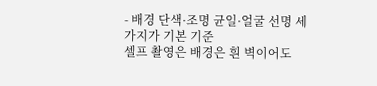- 배경 단색·조명 균일·얼굴 선명 세 가지가 기본 기준
셀프 촬영은 배경은 흰 벽이어도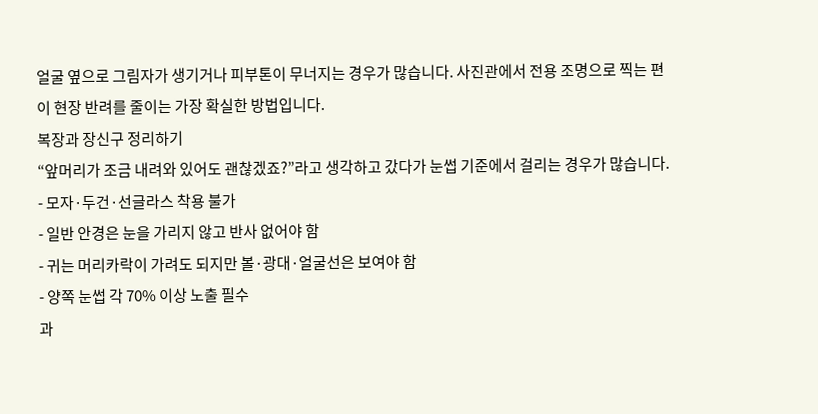얼굴 옆으로 그림자가 생기거나 피부톤이 무너지는 경우가 많습니다. 사진관에서 전용 조명으로 찍는 편이 현장 반려를 줄이는 가장 확실한 방법입니다.
복장과 장신구 정리하기
“앞머리가 조금 내려와 있어도 괜찮겠죠?”라고 생각하고 갔다가 눈썹 기준에서 걸리는 경우가 많습니다.
- 모자·두건·선글라스 착용 불가
- 일반 안경은 눈을 가리지 않고 반사 없어야 함
- 귀는 머리카락이 가려도 되지만 볼·광대·얼굴선은 보여야 함
- 양쪽 눈썹 각 70% 이상 노출 필수
과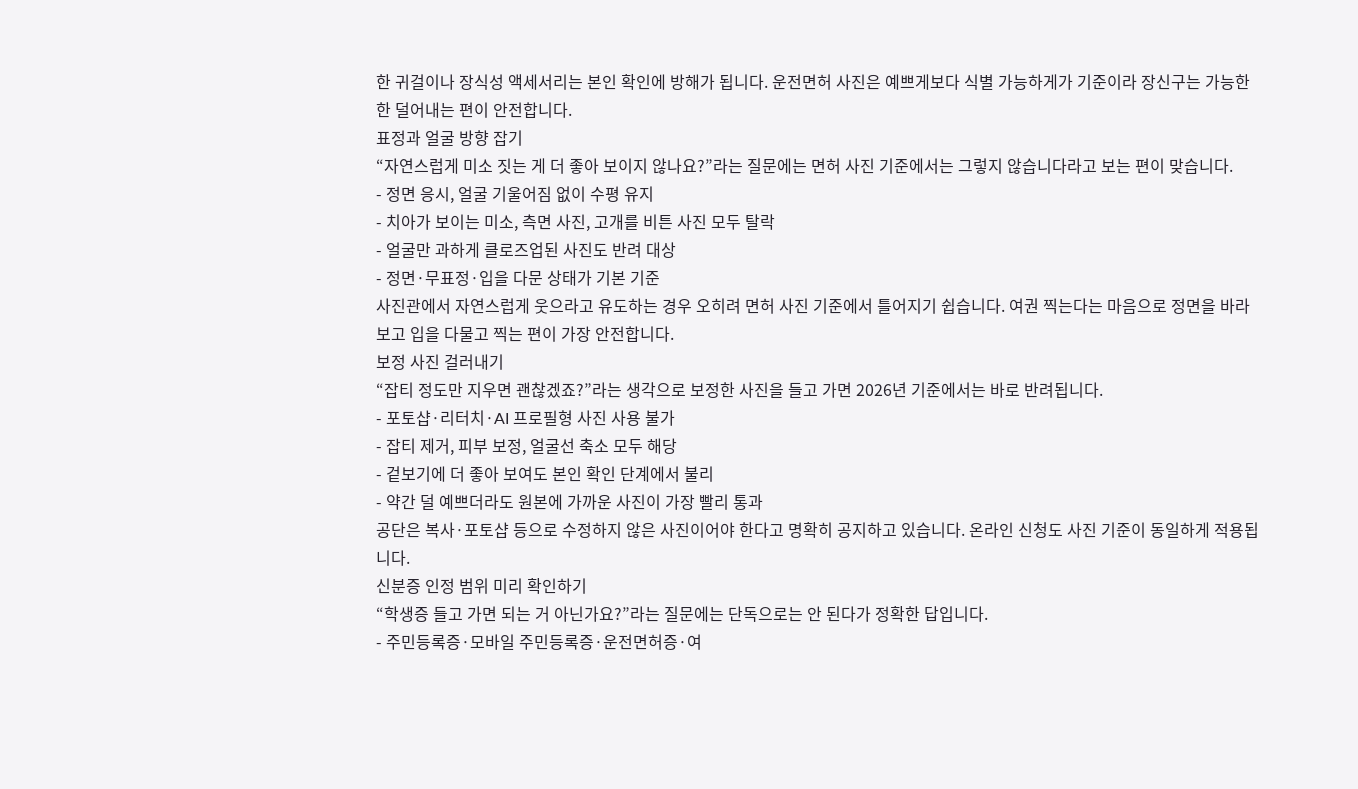한 귀걸이나 장식성 액세서리는 본인 확인에 방해가 됩니다. 운전면허 사진은 예쁘게보다 식별 가능하게가 기준이라 장신구는 가능한 한 덜어내는 편이 안전합니다.
표정과 얼굴 방향 잡기
“자연스럽게 미소 짓는 게 더 좋아 보이지 않나요?”라는 질문에는 면허 사진 기준에서는 그렇지 않습니다라고 보는 편이 맞습니다.
- 정면 응시, 얼굴 기울어짐 없이 수평 유지
- 치아가 보이는 미소, 측면 사진, 고개를 비튼 사진 모두 탈락
- 얼굴만 과하게 클로즈업된 사진도 반려 대상
- 정면·무표정·입을 다문 상태가 기본 기준
사진관에서 자연스럽게 웃으라고 유도하는 경우 오히려 면허 사진 기준에서 틀어지기 쉽습니다. 여권 찍는다는 마음으로 정면을 바라보고 입을 다물고 찍는 편이 가장 안전합니다.
보정 사진 걸러내기
“잡티 정도만 지우면 괜찮겠죠?”라는 생각으로 보정한 사진을 들고 가면 2026년 기준에서는 바로 반려됩니다.
- 포토샵·리터치·AI 프로필형 사진 사용 불가
- 잡티 제거, 피부 보정, 얼굴선 축소 모두 해당
- 겉보기에 더 좋아 보여도 본인 확인 단계에서 불리
- 약간 덜 예쁘더라도 원본에 가까운 사진이 가장 빨리 통과
공단은 복사·포토샵 등으로 수정하지 않은 사진이어야 한다고 명확히 공지하고 있습니다. 온라인 신청도 사진 기준이 동일하게 적용됩니다.
신분증 인정 범위 미리 확인하기
“학생증 들고 가면 되는 거 아닌가요?”라는 질문에는 단독으로는 안 된다가 정확한 답입니다.
- 주민등록증·모바일 주민등록증·운전면허증·여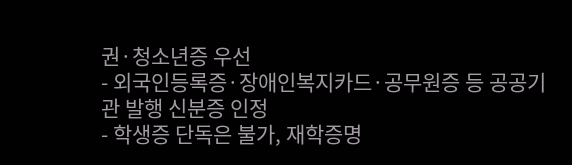권·청소년증 우선
- 외국인등록증·장애인복지카드·공무원증 등 공공기관 발행 신분증 인정
- 학생증 단독은 불가, 재학증명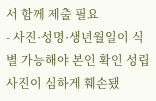서 함께 제출 필요
- 사진·성명·생년월일이 식별 가능해야 본인 확인 성립
사진이 심하게 훼손됐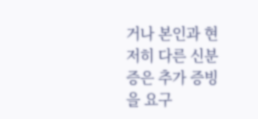거나 본인과 현저히 다른 신분증은 추가 증빙을 요구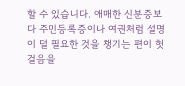할 수 있습니다. 애매한 신분증보다 주민등록증이나 여권처럼 설명이 덜 필요한 것을 챙기는 편이 헛걸음을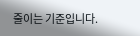줄이는 기준입니다.